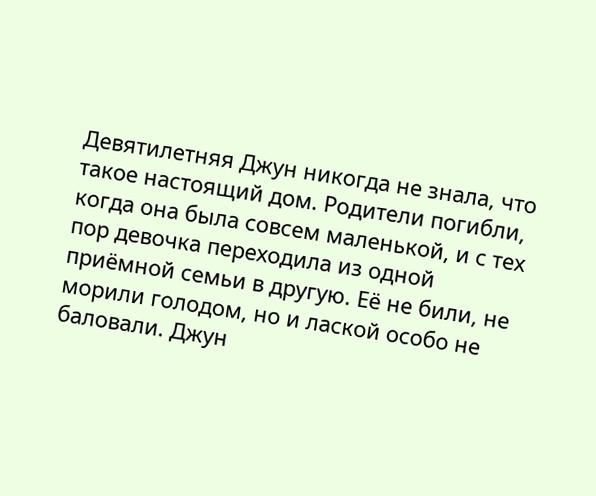Девятилетняя Джун никогда не знала, что такое настоящий дом. Родители погибли, когда она была совсем маленькой, и с тех пор девочка переходила из одной приёмной семьи в другую. Её не били, не морили голодом, но и лаской особо не баловали. Джун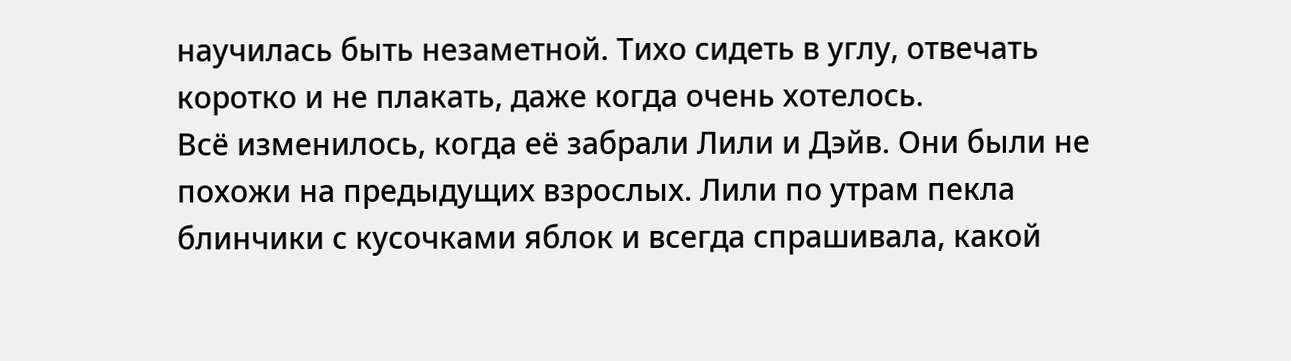научилась быть незаметной. Тихо сидеть в углу, отвечать коротко и не плакать, даже когда очень хотелось.
Всё изменилось, когда её забрали Лили и Дэйв. Они были не похожи на предыдущих взрослых. Лили по утрам пекла блинчики с кусочками яблок и всегда спрашивала, какой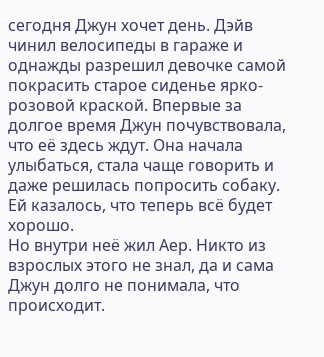сегодня Джун хочет день. Дэйв чинил велосипеды в гараже и однажды разрешил девочке самой покрасить старое сиденье ярко-розовой краской. Впервые за долгое время Джун почувствовала, что её здесь ждут. Она начала улыбаться, стала чаще говорить и даже решилась попросить собаку. Ей казалось, что теперь всё будет хорошо.
Но внутри неё жил Аер. Никто из взрослых этого не знал, да и сама Джун долго не понимала, что происходит.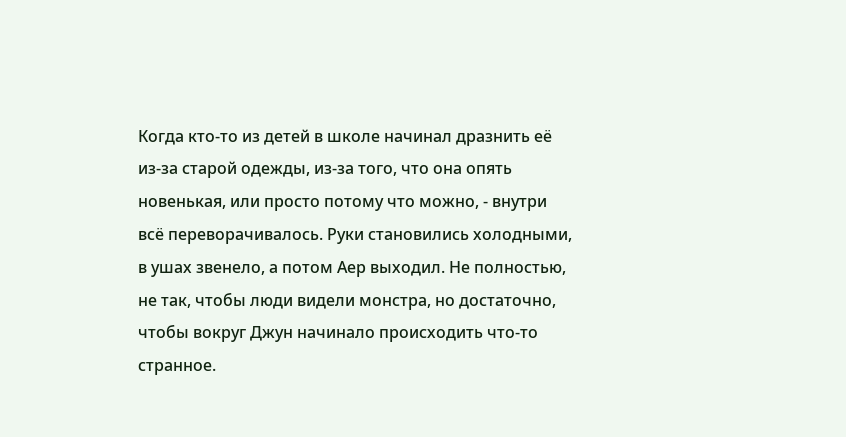Когда кто-то из детей в школе начинал дразнить её из-за старой одежды, из-за того, что она опять новенькая, или просто потому что можно, - внутри всё переворачивалось. Руки становились холодными, в ушах звенело, а потом Аер выходил. Не полностью, не так, чтобы люди видели монстра, но достаточно, чтобы вокруг Джун начинало происходить что-то странное.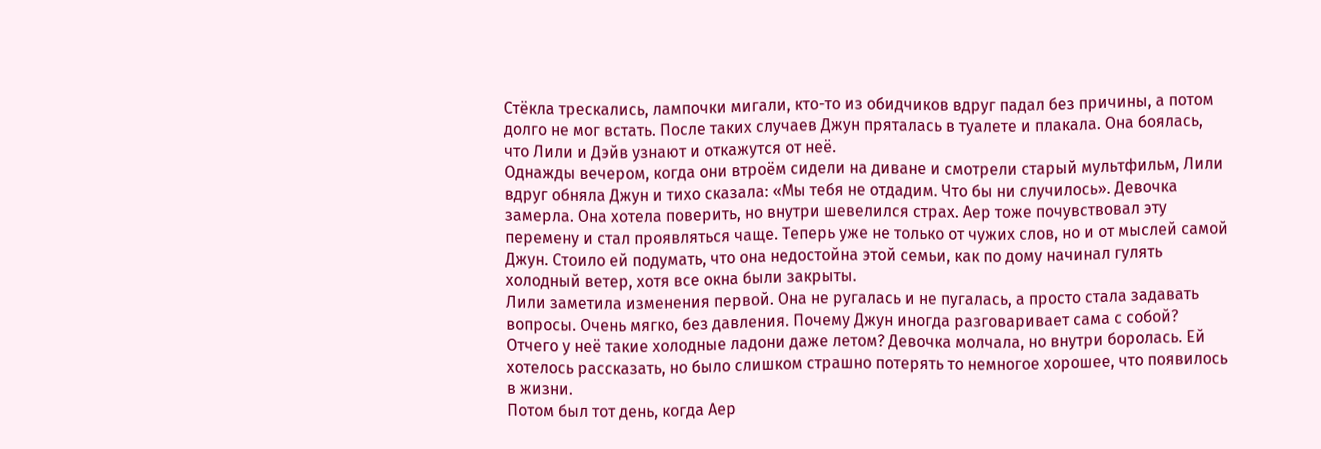Стёкла трескались, лампочки мигали, кто-то из обидчиков вдруг падал без причины, а потом долго не мог встать. После таких случаев Джун пряталась в туалете и плакала. Она боялась, что Лили и Дэйв узнают и откажутся от неё.
Однажды вечером, когда они втроём сидели на диване и смотрели старый мультфильм, Лили вдруг обняла Джун и тихо сказала: «Мы тебя не отдадим. Что бы ни случилось». Девочка замерла. Она хотела поверить, но внутри шевелился страх. Аер тоже почувствовал эту перемену и стал проявляться чаще. Теперь уже не только от чужих слов, но и от мыслей самой Джун. Стоило ей подумать, что она недостойна этой семьи, как по дому начинал гулять холодный ветер, хотя все окна были закрыты.
Лили заметила изменения первой. Она не ругалась и не пугалась, а просто стала задавать вопросы. Очень мягко, без давления. Почему Джун иногда разговаривает сама с собой? Отчего у неё такие холодные ладони даже летом? Девочка молчала, но внутри боролась. Ей хотелось рассказать, но было слишком страшно потерять то немногое хорошее, что появилось в жизни.
Потом был тот день, когда Аер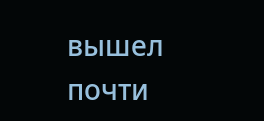вышел почти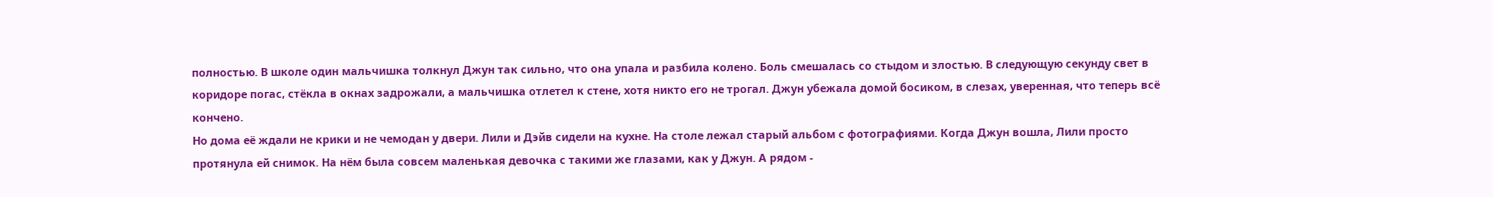полностью. В школе один мальчишка толкнул Джун так сильно, что она упала и разбила колено. Боль смешалась со стыдом и злостью. В следующую секунду свет в коридоре погас, стёкла в окнах задрожали, а мальчишка отлетел к стене, хотя никто его не трогал. Джун убежала домой босиком, в слезах, уверенная, что теперь всё кончено.
Но дома её ждали не крики и не чемодан у двери. Лили и Дэйв сидели на кухне. На столе лежал старый альбом с фотографиями. Когда Джун вошла, Лили просто протянула ей снимок. На нём была совсем маленькая девочка с такими же глазами, как у Джун. А рядом -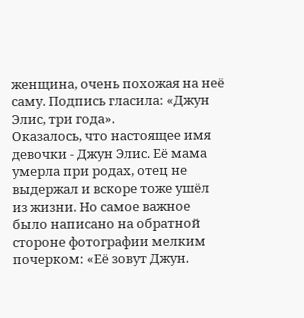женщина, очень похожая на неё саму. Подпись гласила: «Джун Элис, три года».
Оказалось, что настоящее имя девочки - Джун Элис. Её мама умерла при родах, отец не выдержал и вскоре тоже ушёл из жизни. Но самое важное было написано на обратной стороне фотографии мелким почерком: «Её зовут Джун.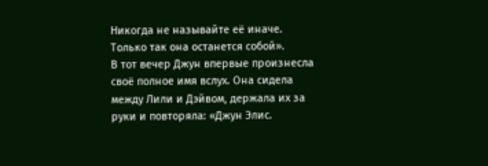Никогда не называйте её иначе. Только так она останется собой».
В тот вечер Джун впервые произнесла своё полное имя вслух. Она сидела между Лили и Дэйвом, держала их за руки и повторяла: «Джун Элис.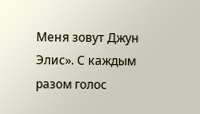Меня зовут Джун Элис». С каждым разом голос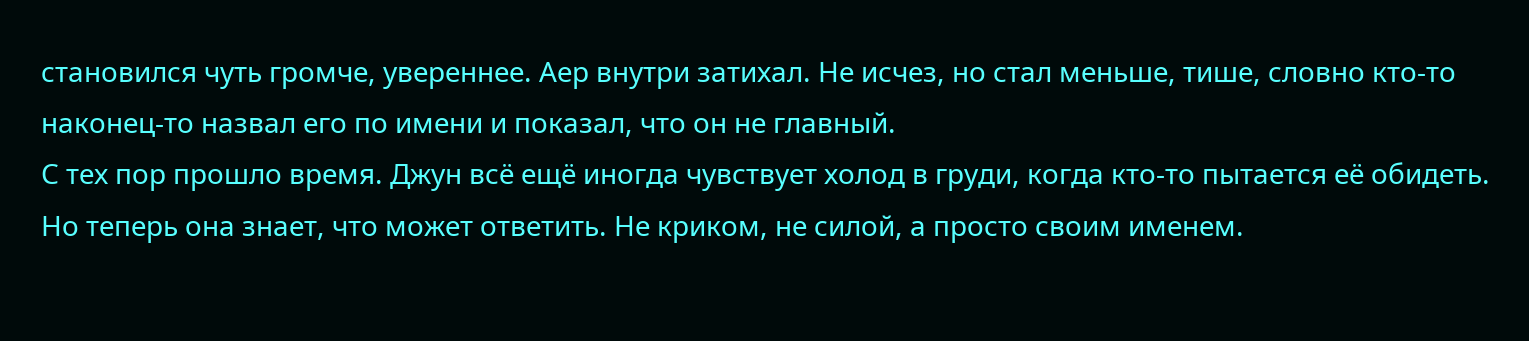становился чуть громче, увереннее. Аер внутри затихал. Не исчез, но стал меньше, тише, словно кто-то наконец-то назвал его по имени и показал, что он не главный.
С тех пор прошло время. Джун всё ещё иногда чувствует холод в груди, когда кто-то пытается её обидеть. Но теперь она знает, что может ответить. Не криком, не силой, а просто своим именем.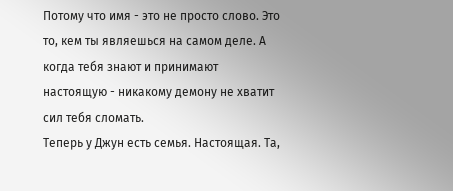Потому что имя - это не просто слово. Это то, кем ты являешься на самом деле. А когда тебя знают и принимают настоящую - никакому демону не хватит сил тебя сломать.
Теперь у Джун есть семья. Настоящая. Та,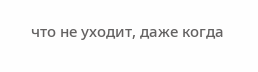что не уходит, даже когда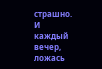страшно. И каждый вечер, ложась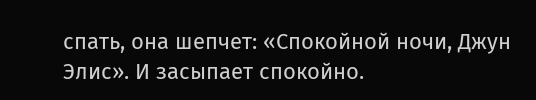спать, она шепчет: «Спокойной ночи, Джун Элис». И засыпает спокойно.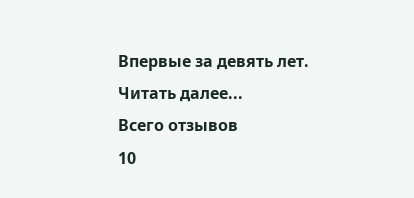Впервые за девять лет.
Читать далее...
Всего отзывов
10